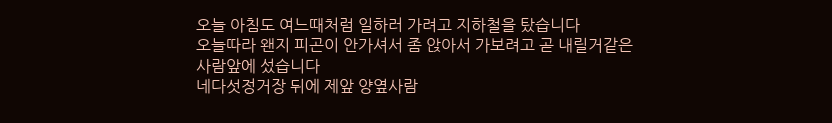오늘 아침도 여느때처럼 일하러 가려고 지하철을 탔습니다
오늘따라 왠지 피곤이 안가셔서 좀 앉아서 가보려고 곧 내릴거같은사람앞에 섰습니다
네다섯정거장 뒤에 제앞 양옆사람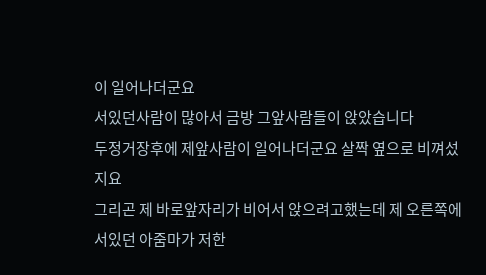이 일어나더군요
서있던사람이 많아서 금방 그앞사람들이 앉았습니다
두정거장후에 제앞사람이 일어나더군요 살짝 옆으로 비껴섰지요
그리곤 제 바로앞자리가 비어서 앉으려고했는데 제 오른쪽에 서있던 아줌마가 저한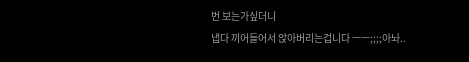번 보는가싶더니
냅다 끼어들어서 앉아버리는겁니다 ㅡㅡ;;;;아놔..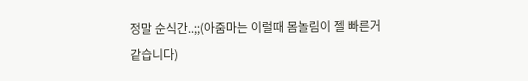정말 순식간..;;(아줌마는 이럴때 몸놀림이 젤 빠른거같습니다)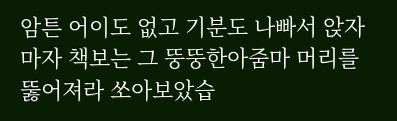암튼 어이도 없고 기분도 나빠서 앉자마자 책보는 그 뚱뚱한아줌마 머리를 뚫어져라 쏘아보았습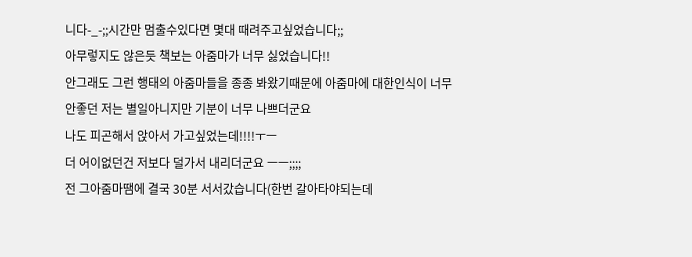니다-_-;;시간만 멈출수있다면 몇대 때려주고싶었습니다;;
아무렇지도 않은듯 책보는 아줌마가 너무 싫었습니다!!
안그래도 그런 행태의 아줌마들을 종종 봐왔기때문에 아줌마에 대한인식이 너무 안좋던 저는 별일아니지만 기분이 너무 나쁘더군요
나도 피곤해서 앉아서 가고싶었는데!!!!ㅜㅡ
더 어이없던건 저보다 덜가서 내리더군요 ㅡㅡ;;;;
전 그아줌마땜에 결국 30분 서서갔습니다(한번 갈아타야되는데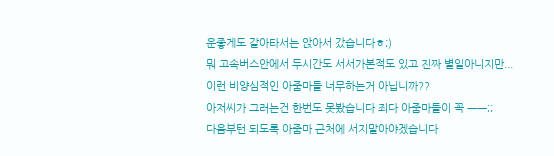운좋게도 갈아타서는 앉아서 갔습니다ㅎ;)
뭐 고속버스안에서 두시간도 서서가본적도 있고 진짜 별일아니지만...
이런 비양심적인 아줌마들 너무하는거 아닙니까??
아저씨가 그러는건 한번도 못봤습니다 죄다 아줌마들이 꼭 ㅡㅡ;;
다음부턴 되도록 아줌마 근처에 서지말아야겠습니다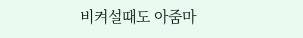비켜설때도 아줌마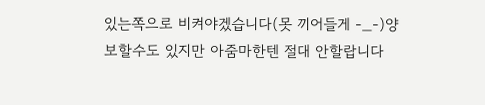있는쪽으로 비켜야겠습니다(못 끼어들게 -_-)양보할수도 있지만 아줌마한텐 절대 안할랍니다